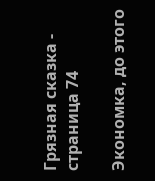Грязная сказка - страница 74

Экономка, до этого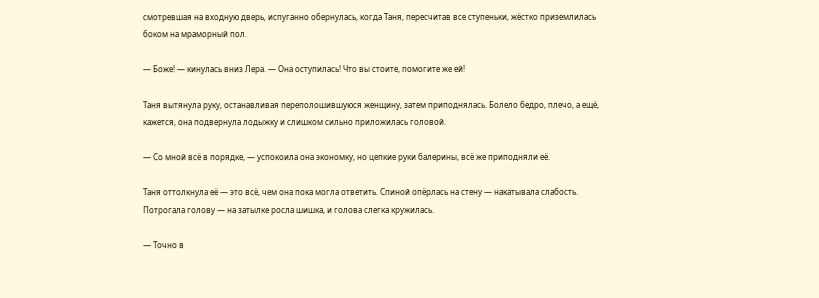смотревшая на входную дверь, испуганно обернулась, когда Таня, пересчитав все ступеньки, жёстко приземлилась боком на мраморный пол.

— Боже! — кинулась вниз Лера. — Она оступилась! Что вы стоите, помогите же ей!

Таня вытянула руку, останавливая переполошившуюся женщину, затем приподнялась. Болело бедро, плечо, а ещё, кажется, она подвернула лодыжку и слишком сильно приложилась головой.

— Со мной всё в порядке, — успокоила она экономку, но цепкие руки балерины, всё же приподняли её.

Таня оттолкнула её — это всё, чем она пока могла ответить. Спиной опёрлась на стену — накатывала слабость. Потрогала голову — на затылке росла шишка, и голова слегка кружилась.

— Точно в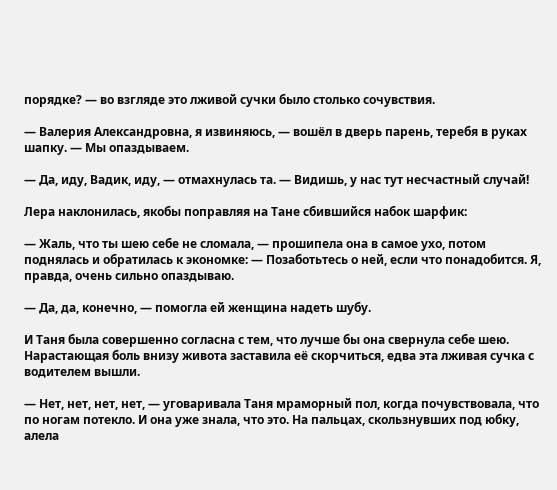порядке? — во взгляде это лживой сучки было столько сочувствия.

— Валерия Александровна, я извиняюсь, — вошёл в дверь парень, теребя в руках шапку. — Мы опаздываем.

— Да, иду, Вадик, иду, — отмахнулась та. — Видишь, у нас тут несчастный случай!

Лера наклонилась, якобы поправляя на Тане сбившийся набок шарфик:

— Жаль, что ты шею себе не сломала, — прошипела она в самое ухо, потом поднялась и обратилась к экономке: — Позаботьтесь о ней, если что понадобится. Я, правда, очень сильно опаздываю.

— Да, да, конечно, — помогла ей женщина надеть шубу.

И Таня была совершенно согласна с тем, что лучше бы она свернула себе шею. Нарастающая боль внизу живота заставила её скорчиться, едва эта лживая сучка с водителем вышли.

— Нет, нет, нет, нет, — уговаривала Таня мраморный пол, когда почувствовала, что по ногам потекло. И она уже знала, что это. На пальцах, скользнувших под юбку, алела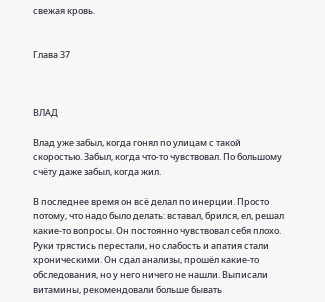свежая кровь.


Глава 37



ВЛАД

Влад уже забыл, когда гонял по улицам с такой скоростью. Забыл, когда что-то чувствовал. По большому счёту даже забыл, когда жил.

В последнее время он всё делал по инерции. Просто потому, что надо было делать: вставал, брился, ел, решал какие-то вопросы. Он постоянно чувствовал себя плохо. Руки трястись перестали, но слабость и апатия стали хроническими. Он сдал анализы, прошёл какие-то обследования, но у него ничего не нашли. Выписали витамины, рекомендовали больше бывать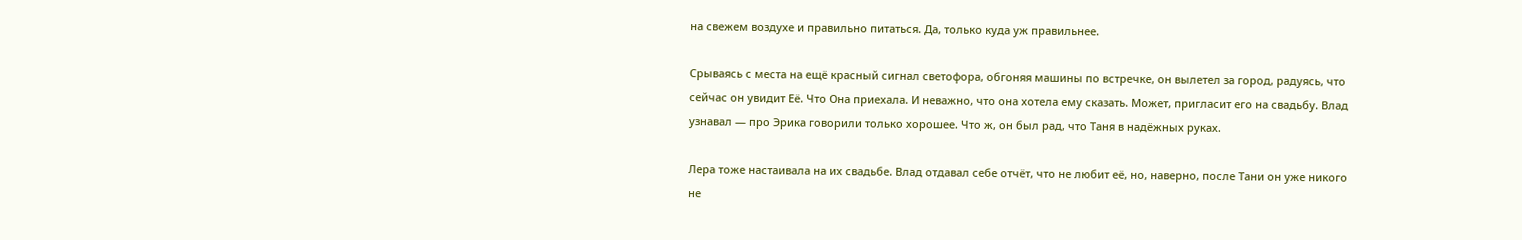на свежем воздухе и правильно питаться. Да, только куда уж правильнее.

Срываясь с места на ещё красный сигнал светофора, обгоняя машины по встречке, он вылетел за город, радуясь, что сейчас он увидит Её. Что Она приехала. И неважно, что она хотела ему сказать. Может, пригласит его на свадьбу. Влад узнавал — про Эрика говорили только хорошее. Что ж, он был рад, что Таня в надёжных руках.

Лера тоже настаивала на их свадьбе. Влад отдавал себе отчёт, что не любит её, но, наверно, после Тани он уже никого не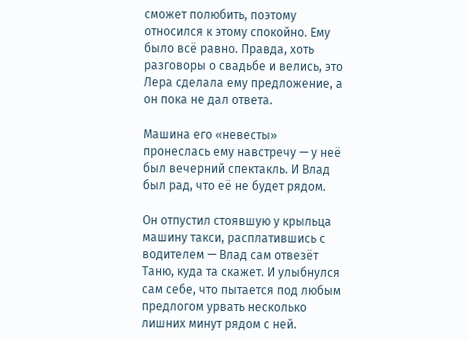сможет полюбить, поэтому относился к этому спокойно. Ему было всё равно. Правда, хоть разговоры о свадьбе и велись, это Лера сделала ему предложение, а он пока не дал ответа.

Машина его «невесты» пронеслась ему навстречу — у неё был вечерний спектакль. И Влад был рад, что её не будет рядом.

Он отпустил стоявшую у крыльца машину такси, расплатившись с водителем — Влад сам отвезёт Таню, куда та скажет. И улыбнулся сам себе, что пытается под любым предлогом урвать несколько лишних минут рядом с ней.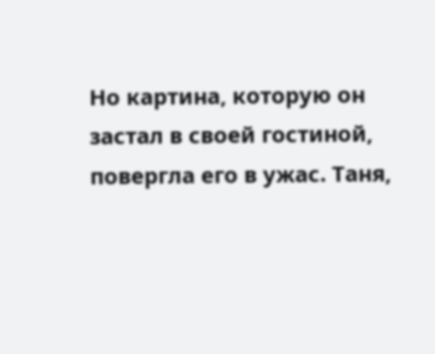Но картина, которую он застал в своей гостиной, повергла его в ужас. Таня,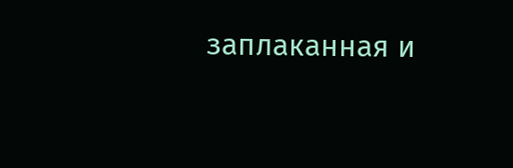заплаканная и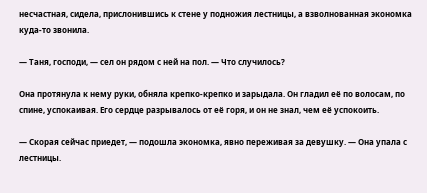несчастная, сидела, прислонившись к стене у подножия лестницы, а взволнованная экономка куда-то звонила.

— Таня, господи, — сел он рядом с ней на пол. — Что случилось?

Она протянула к нему руки, обняла крепко-крепко и зарыдала. Он гладил её по волосам, по спине, успокаивая. Его сердце разрывалось от её горя, и он не знал, чем её успокоить.

— Скорая сейчас приедет, — подошла экономка, явно переживая за девушку. — Она упала с лестницы.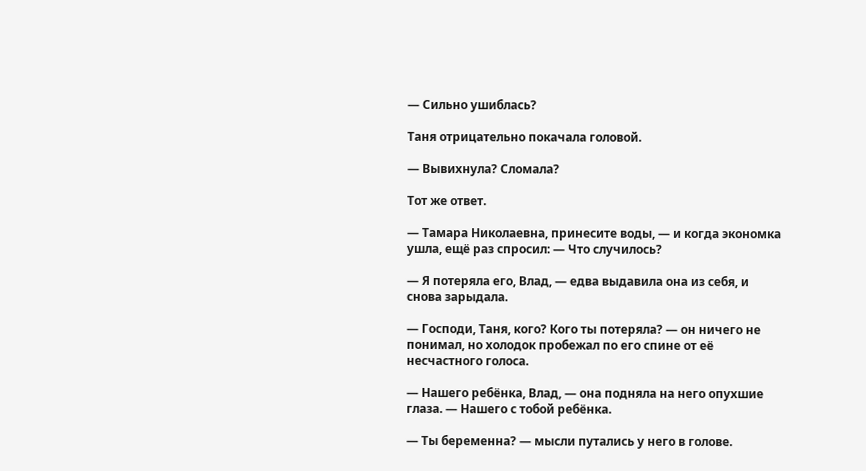— Сильно ушиблась?

Таня отрицательно покачала головой.

— Вывихнула? Сломала?

Тот же ответ.

— Тамара Николаевна, принесите воды, — и когда экономка ушла, ещё раз спросил: — Что случилось?

— Я потеряла его, Влад, — едва выдавила она из себя, и снова зарыдала.

— Господи, Таня, кого? Кого ты потеряла? — он ничего не понимал, но холодок пробежал по его спине от её несчастного голоса.

— Нашего ребёнка, Влад, — она подняла на него опухшие глаза. — Нашего с тобой ребёнка.

— Ты беременна? — мысли путались у него в голове.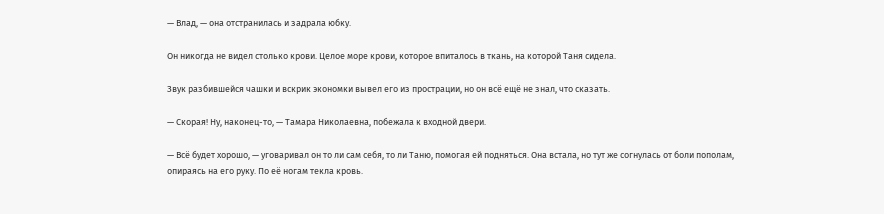— Влад, — она отстранилась и задрала юбку.

Он никогда не видел столько крови. Целое море крови, которое впиталось в ткань, на которой Таня сидела.

Звук разбившейся чашки и вскрик экономки вывел его из прострации, но он всё ещё не знал, что сказать.

— Скорая! Ну, наконец-то, — Тамара Николаевна, побежала к входной двери.

— Всё будет хорошо, — уговаривал он то ли сам себя, то ли Таню, помогая ей подняться. Она встала, но тут же согнулась от боли пополам, опираясь на его руку. По её ногам текла кровь.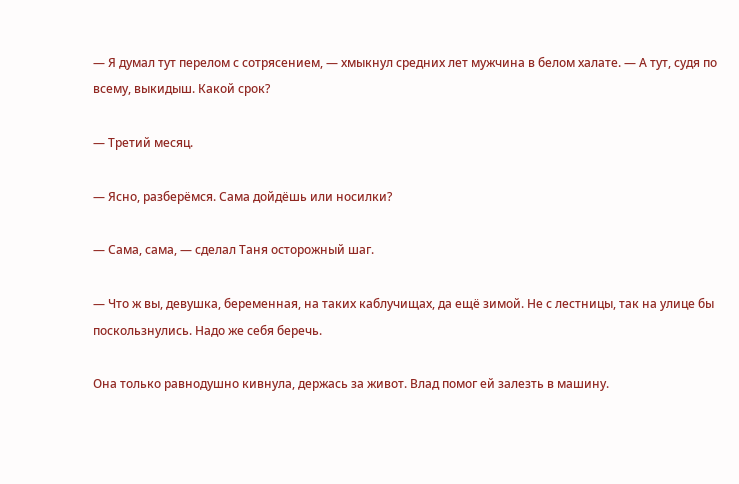— Я думал тут перелом с сотрясением, — хмыкнул средних лет мужчина в белом халате. — А тут, судя по всему, выкидыш. Какой срок?

— Третий месяц.

— Ясно, разберёмся. Сама дойдёшь или носилки?

— Сама, сама, — сделал Таня осторожный шаг.

— Что ж вы, девушка, беременная, на таких каблучищах, да ещё зимой. Не с лестницы, так на улице бы поскользнулись. Надо же себя беречь.

Она только равнодушно кивнула, держась за живот. Влад помог ей залезть в машину.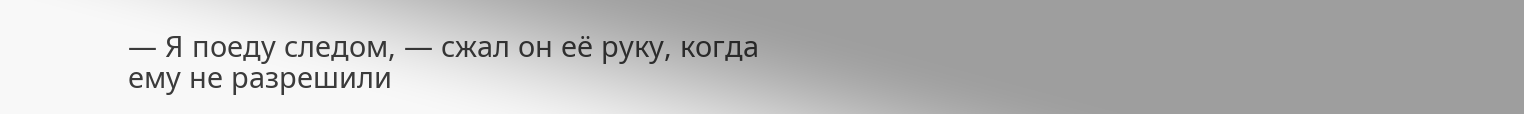— Я поеду следом, — сжал он её руку, когда ему не разрешили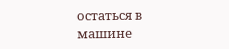остаться в машине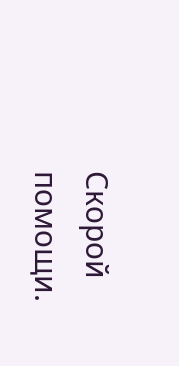Скорой помощи.